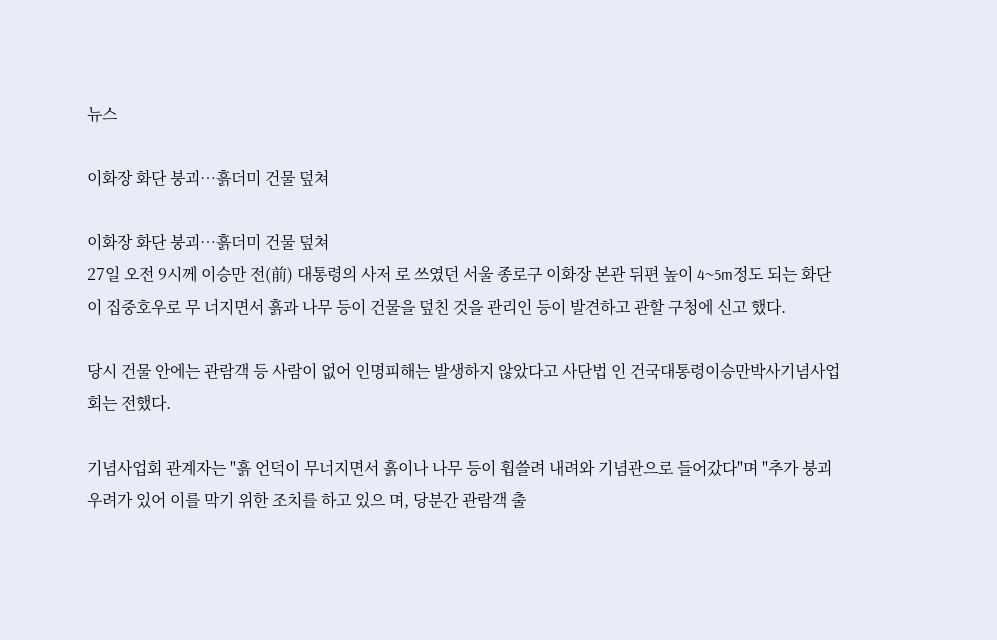뉴스

이화장 화단 붕괴…흙더미 건물 덮쳐

이화장 화단 붕괴…흙더미 건물 덮쳐
27일 오전 9시께 이승만 전(前) 대통령의 사저 로 쓰였던 서울 종로구 이화장 본관 뒤편 높이 4~5m정도 되는 화단이 집중호우로 무 너지면서 흙과 나무 등이 건물을 덮친 것을 관리인 등이 발견하고 관할 구청에 신고 했다.

당시 건물 안에는 관람객 등 사람이 없어 인명피해는 발생하지 않았다고 사단법 인 건국대통령이승만박사기념사업회는 전했다.

기념사업회 관계자는 "흙 언덕이 무너지면서 흙이나 나무 등이 휩쓸려 내려와 기념관으로 들어갔다"며 "추가 붕괴 우려가 있어 이를 막기 위한 조치를 하고 있으 며, 당분간 관람객 출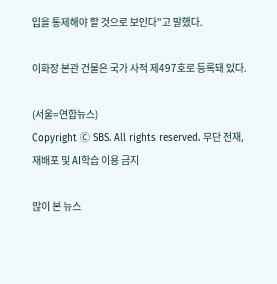입을 통제해야 할 것으로 보인다"고 말했다.

이화장 본관 건물은 국가 사적 제497호로 등록돼 있다.

(서울=연합뉴스)
Copyright Ⓒ SBS. All rights reserved. 무단 전재, 재배포 및 AI학습 이용 금지

많이 본 뉴스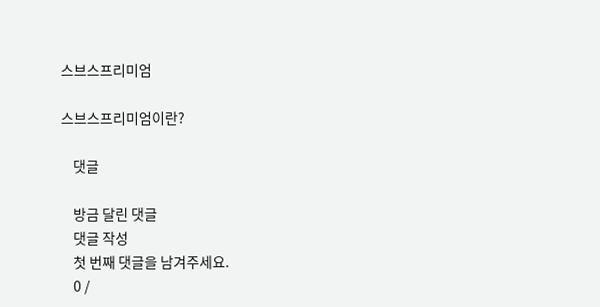스브스프리미엄

스브스프리미엄이란?

    댓글

    방금 달린 댓글
    댓글 작성
    첫 번째 댓글을 남겨주세요.
    0 /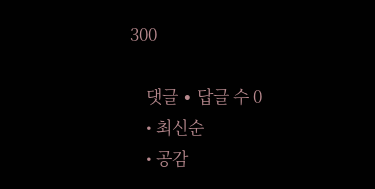300

    댓글 ∙ 답글 수 0
    • 최신순
    • 공감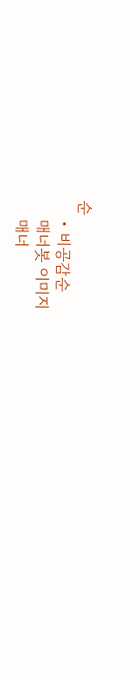순
    • 비공감순
    매너봇 이미지
    매너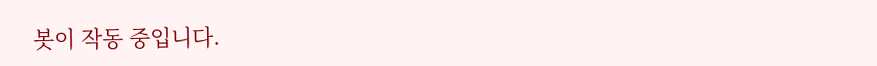봇이 작동 중입니다.